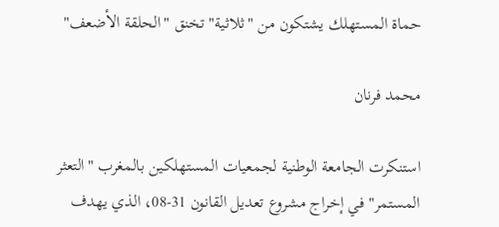حماة المستهلك يشتكون من "ثلاثية" تخنق "الحلقة الأضعف"

محمد فرنان

استنكرت الجامعة الوطنية لجمعيات المستهلكين بالمغرب "التعثر المستمر" في إخراج مشروع تعديل القانون 31-08، الذي يهدف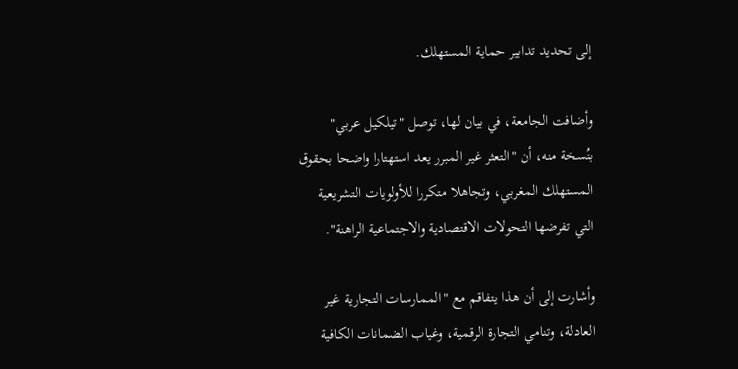إلى تحديد تدابير حماية المستهلك.

وأضافت الجامعة، في بيان لها، توصل "تيلكيل عربي" بنُسخة منه، أن "التعثر غير المبرر يعد استهتارا واضحا بحقوق المستهلك المغربي، وتجاهلا متكررا للأولويات التشريعية التي تفرضها التحولات الاقتصادية والاجتماعية الراهنة".

وأشارت إلى أن هذا يتفاقم مع "الممارسات التجارية غير العادلة، وتنامي التجارة الرقمية، وغياب الضمانات الكافية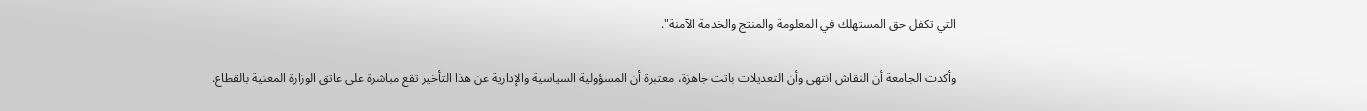التي تكفل حق المستهلك في المعلومة والمنتج والخدمة الآمنة".

وأكدت الجامعة أن النقاش انتهى وأن التعديلات باتت جاهزة، معتبرة أن المسؤولية السياسية والإدارية عن هذا التأخير تقع مباشرة على عاتق الوزارة المعنية بالقطاع.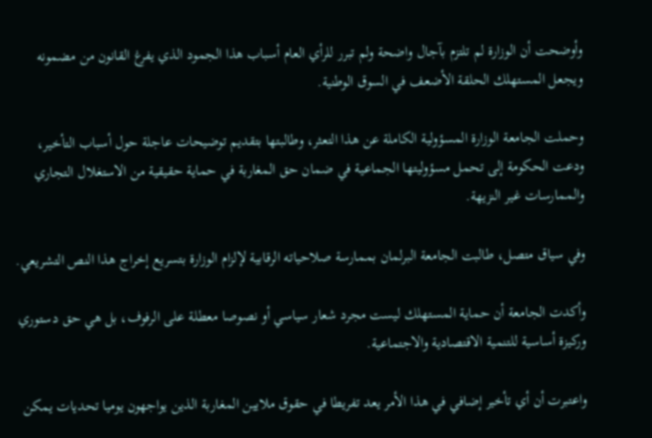وأوضحت أن الوزارة لم تلتزم بآجال واضحة ولم تبرر للرأي العام أسباب هذا الجمود الذي يفرغ القانون من مضمونه ويجعل المستهلك الحلقة الأضعف في السوق الوطنية.

وحملت الجامعة الوزارة المسؤولية الكاملة عن هذا التعثر، وطالبتها بتقديم توضيحات عاجلة حول أسباب التأخير، ودعت الحكومة إلى تحمل مسؤوليتها الجماعية في ضمان حق المغاربة في حماية حقيقية من الاستغلال التجاري والممارسات غير النزيهة.

وفي سياق متصل، طالبت الجامعة البرلمان بممارسة صلاحياته الرقابية لإلزام الوزارة بتسريع إخراج هذا النص التشريعي.

وأكدت الجامعة أن حماية المستهلك ليست مجرد شعار سياسي أو نصوصا معطلة على الرفوف، بل هي حق دستوري وركيزة أساسية للتنمية الاقتصادية والاجتماعية.

واعتبرت أن أي تأخير إضافي في هذا الأمر يعد تفريطا في حقوق ملايين المغاربة الذين يواجهون يوميا تحديات يمكن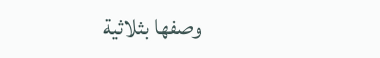وصفها بثلاثية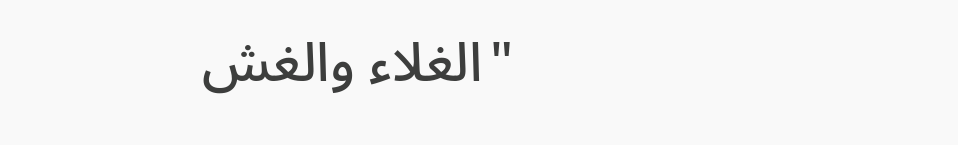"الغلاء والغش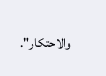والاحتكار".